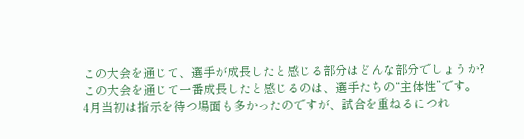この大会を通じて、選手が成長したと感じる部分はどんな部分でしょうか?
この大会を通じて一番成長したと感じるのは、選手たちの“主体性”です。
4月当初は指示を待つ場面も多かったのですが、試合を重ねるにつれ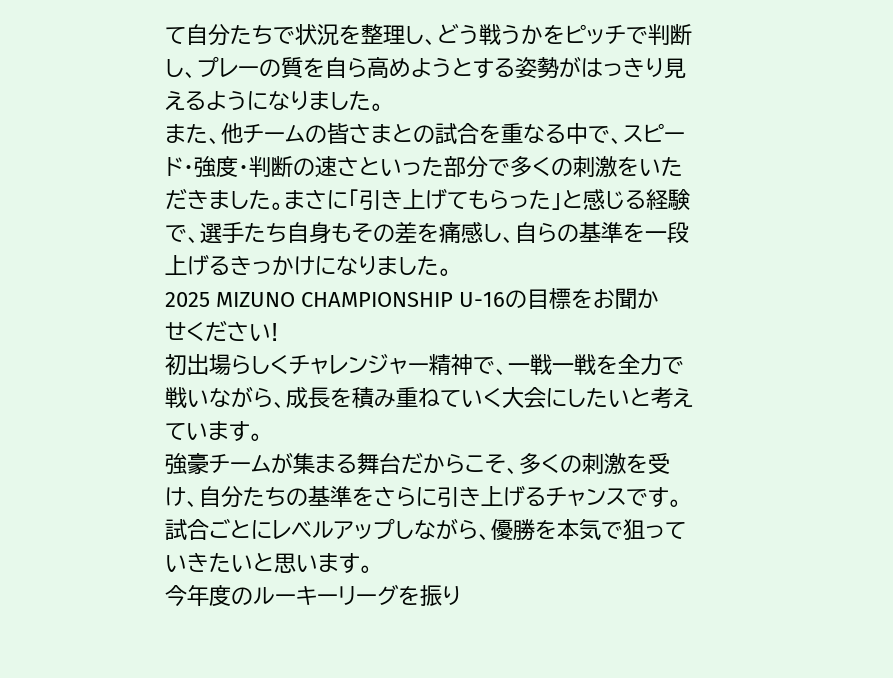て自分たちで状況を整理し、どう戦うかをピッチで判断し、プレーの質を自ら高めようとする姿勢がはっきり見えるようになりました。
また、他チームの皆さまとの試合を重なる中で、スピード・強度・判断の速さといった部分で多くの刺激をいただきました。まさに「引き上げてもらった」と感じる経験で、選手たち自身もその差を痛感し、自らの基準を一段上げるきっかけになりました。
2025 MIZUNO CHAMPIONSHIP U-16の目標をお聞かせください!
初出場らしくチャレンジャー精神で、一戦一戦を全力で戦いながら、成長を積み重ねていく大会にしたいと考えています。
強豪チームが集まる舞台だからこそ、多くの刺激を受け、自分たちの基準をさらに引き上げるチャンスです。試合ごとにレベルアップしながら、優勝を本気で狙っていきたいと思います。
今年度のルーキーリーグを振り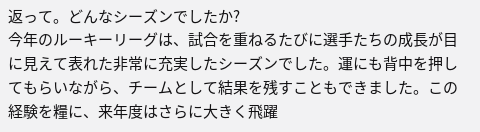返って。どんなシーズンでしたか?
今年のルーキーリーグは、試合を重ねるたびに選手たちの成長が目に見えて表れた非常に充実したシーズンでした。運にも背中を押してもらいながら、チームとして結果を残すこともできました。この経験を糧に、来年度はさらに大きく飛躍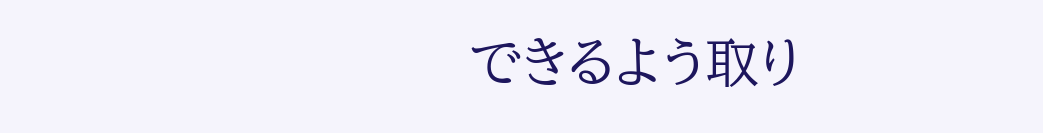できるよう取り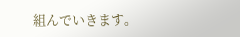組んでいきます。